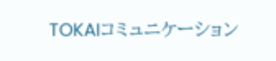TOKAIコミュニケーション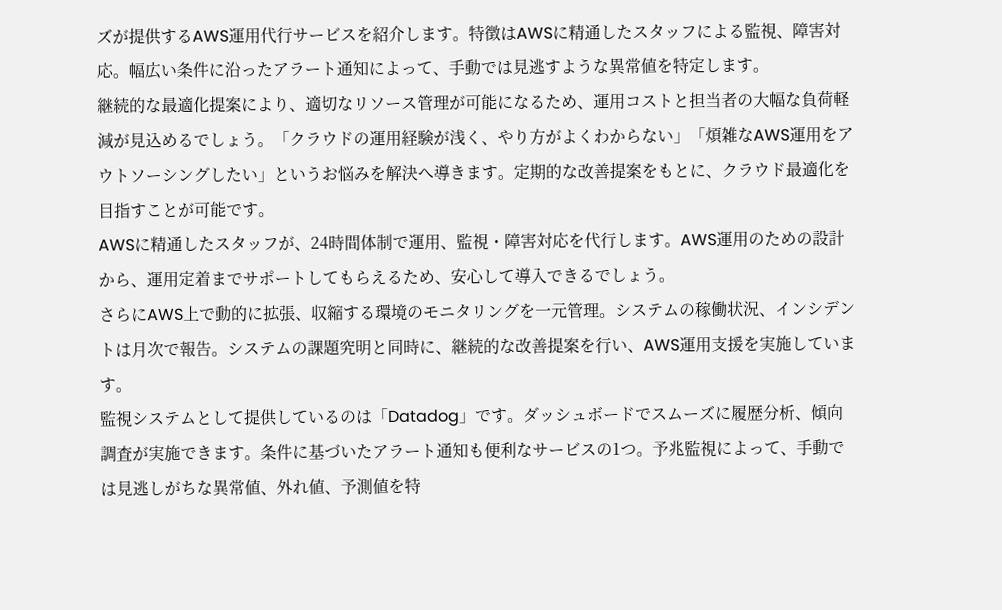ズが提供するAWS運用代行サービスを紹介します。特徴はAWSに精通したスタッフによる監視、障害対応。幅広い条件に沿ったアラート通知によって、手動では見逃すような異常値を特定します。
継続的な最適化提案により、適切なリソース管理が可能になるため、運用コストと担当者の大幅な負荷軽減が見込めるでしょう。「クラウドの運用経験が浅く、やり方がよくわからない」「煩雑なAWS運用をアウトソーシングしたい」というお悩みを解決へ導きます。定期的な改善提案をもとに、クラウド最適化を目指すことが可能です。
AWSに精通したスタッフが、24時間体制で運用、監視・障害対応を代行します。AWS運用のための設計から、運用定着までサポートしてもらえるため、安心して導入できるでしょう。
さらにAWS上で動的に拡張、収縮する環境のモニタリングを一元管理。システムの稼働状況、インシデントは月次で報告。システムの課題究明と同時に、継続的な改善提案を行い、AWS運用支援を実施しています。
監視システムとして提供しているのは「Datadog」です。ダッシュボードでスムーズに履歴分析、傾向調査が実施できます。条件に基づいたアラート通知も便利なサービスの1つ。予兆監視によって、手動では見逃しがちな異常値、外れ値、予測値を特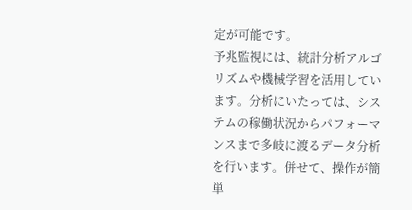定が可能です。
予兆監視には、統計分析アルゴリズムや機械学習を活用しています。分析にいたっては、システムの稼働状況からパフォーマンスまで多岐に渡るデータ分析を行います。併せて、操作が簡単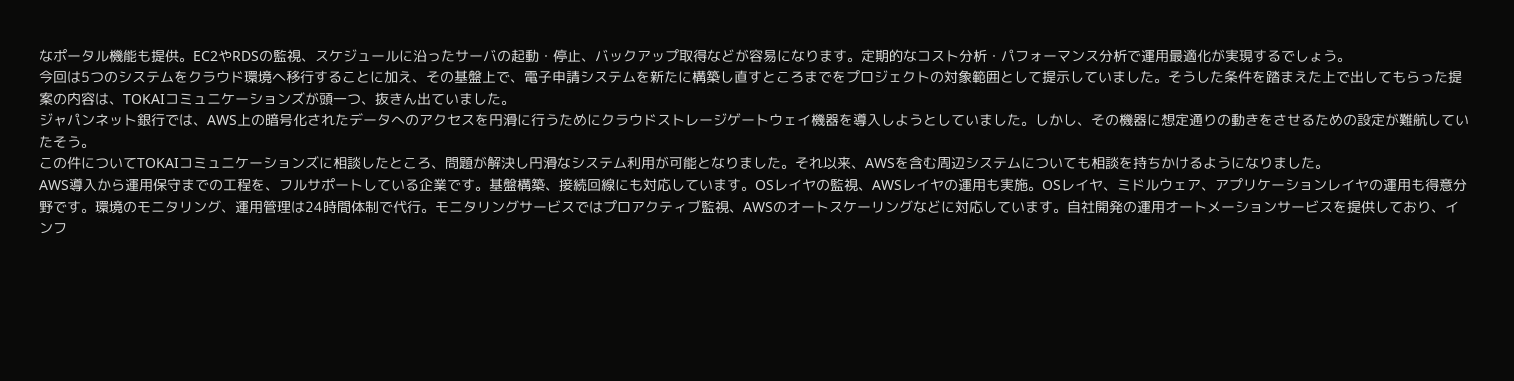なポータル機能も提供。EC2やRDSの監視、スケジュールに沿ったサーバの起動・停止、バックアップ取得などが容易になります。定期的なコスト分析・パフォーマンス分析で運用最適化が実現するでしょう。
今回は5つのシステムをクラウド環境へ移行することに加え、その基盤上で、電子申請システムを新たに構築し直すところまでをプロジェクトの対象範囲として提示していました。そうした条件を踏まえた上で出してもらった提案の内容は、TOKAIコミュニケーションズが頭一つ、抜きん出ていました。
ジャパンネット銀行では、AWS上の暗号化されたデータへのアクセスを円滑に行うためにクラウドストレージゲートウェイ機器を導入しようとしていました。しかし、その機器に想定通りの動きをさせるための設定が難航していたそう。
この件についてTOKAIコミュニケーションズに相談したところ、問題が解決し円滑なシステム利用が可能となりました。それ以来、AWSを含む周辺システムについても相談を持ちかけるようになりました。
AWS導入から運用保守までの工程を、フルサポートしている企業です。基盤構築、接続回線にも対応しています。OSレイヤの監視、AWSレイヤの運用も実施。OSレイヤ、ミドルウェア、アプリケーションレイヤの運用も得意分野です。環境のモニタリング、運用管理は24時間体制で代行。モニタリングサービスではプロアクティブ監視、AWSのオートスケーリングなどに対応しています。自社開発の運用オートメーションサービスを提供しており、インフ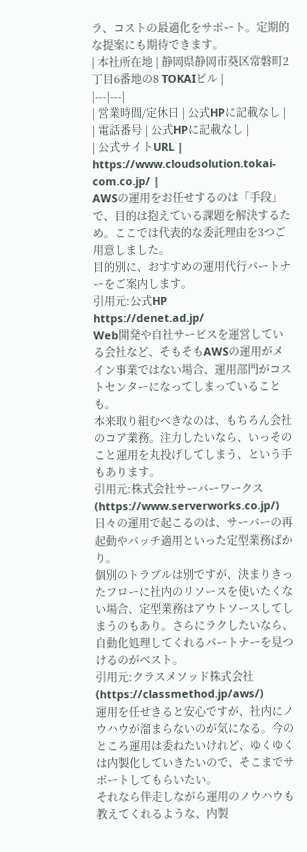ラ、コストの最適化をサポート。定期的な提案にも期待できます。
| 本社所在地 | 静岡県静岡市葵区常磐町2丁目6番地の8 TOKAIビル |
|---|---|
| 営業時間/定休日 | 公式HPに記載なし |
| 電話番号 | 公式HPに記載なし |
| 公式サイトURL | https://www.cloudsolution.tokai-com.co.jp/ |
AWSの運用をお任せするのは「手段」で、目的は抱えている課題を解決するため。ここでは代表的な委託理由を3つご用意しました。
目的別に、おすすめの運用代行パートナーをご案内します。
引用元:公式HP
https://denet.ad.jp/
Web開発や自社サービスを運営している会社など、そもそもAWSの運用がメイン事業ではない場合、運用部門がコストセンターになってしまっていることも。
本来取り組むべきなのは、もちろん会社のコア業務。注力したいなら、いっそのこと運用を丸投げしてしまう、という手もあります。
引用元:株式会社サーバーワークス
(https://www.serverworks.co.jp/)
日々の運用で起こるのは、サーバーの再起動やパッチ適用といった定型業務ばかり。
個別のトラブルは別ですが、決まりきったフローに社内のリソースを使いたくない場合、定型業務はアウトソースしてしまうのもあり。さらにラクしたいなら、自動化処理してくれるパートナーを見つけるのがベスト。
引用元:クラスメソッド株式会社
(https://classmethod.jp/aws/)
運用を任せきると安心ですが、社内にノウハウが溜まらないのが気になる。今のところ運用は委ねたいけれど、ゆくゆくは内製化していきたいので、そこまでサポートしてもらいたい。
それなら伴走しながら運用のノウハウも教えてくれるような、内製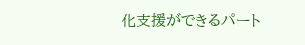化支援ができるパート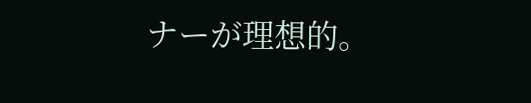ナーが理想的。